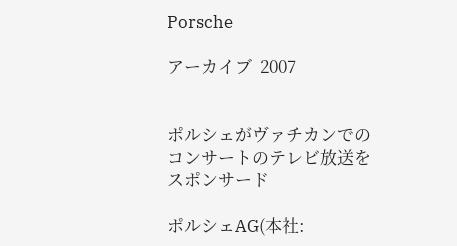Porsche

アーカイブ  2007


ポルシェがヴァチカンでのコンサートのテレビ放送をスポンサード

ポルシェAG(本社: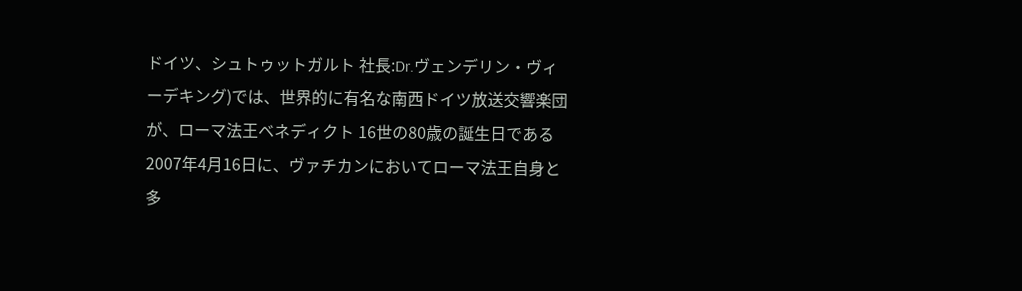ドイツ、シュトゥットガルト 社長:Dr.ヴェンデリン・ヴィーデキング)では、世界的に有名な南西ドイツ放送交響楽団が、ローマ法王ベネディクト 16世の80歳の誕生日である2007年4月16日に、ヴァチカンにおいてローマ法王自身と多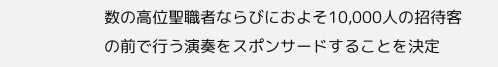数の高位聖職者ならびにおよそ10,000人の招待客の前で行う演奏をスポンサードすることを決定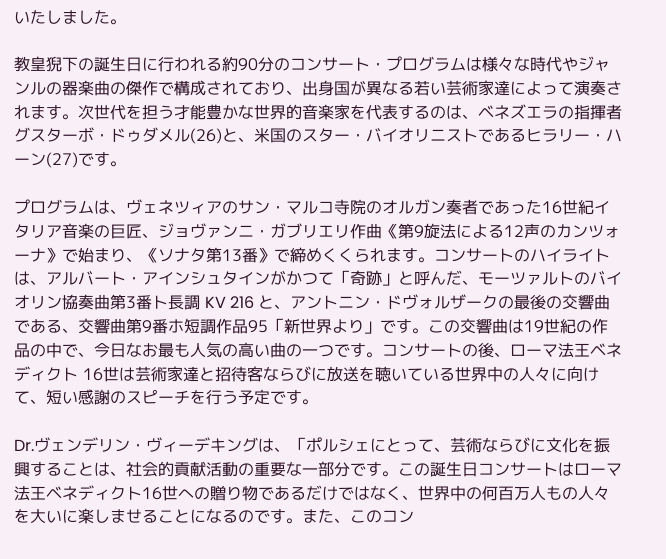いたしました。

教皇猊下の誕生日に行われる約90分のコンサート・プログラムは様々な時代やジャンルの器楽曲の傑作で構成されており、出身国が異なる若い芸術家達によって演奏されます。次世代を担う才能豊かな世界的音楽家を代表するのは、ベネズエラの指揮者グスターボ・ドゥダメル(26)と、米国のスター・バイオリニストであるヒラリー・ハーン(27)です。

プログラムは、ヴェネツィアのサン・マルコ寺院のオルガン奏者であった16世紀イタリア音楽の巨匠、ジョヴァンニ・ガブリエリ作曲《第9旋法による12声のカンツォーナ》で始まり、《ソナタ第13番》で締めくくられます。コンサートのハイライトは、アルバート・アインシュタインがかつて「奇跡」と呼んだ、モーツァルトのバイオリン協奏曲第3番ト長調 KV 216 と、アントニン・ドヴォルザークの最後の交響曲である、交響曲第9番ホ短調作品95「新世界より」です。この交響曲は19世紀の作品の中で、今日なお最も人気の高い曲の一つです。コンサートの後、ローマ法王ベネディクト 16世は芸術家達と招待客ならびに放送を聴いている世界中の人々に向けて、短い感謝のスピーチを行う予定です。

Dr.ヴェンデリン・ヴィーデキングは、「ポルシェにとって、芸術ならびに文化を振興することは、社会的貢献活動の重要な一部分です。この誕生日コンサートはローマ法王ベネディクト16世への贈り物であるだけではなく、世界中の何百万人もの人々を大いに楽しませることになるのです。また、このコン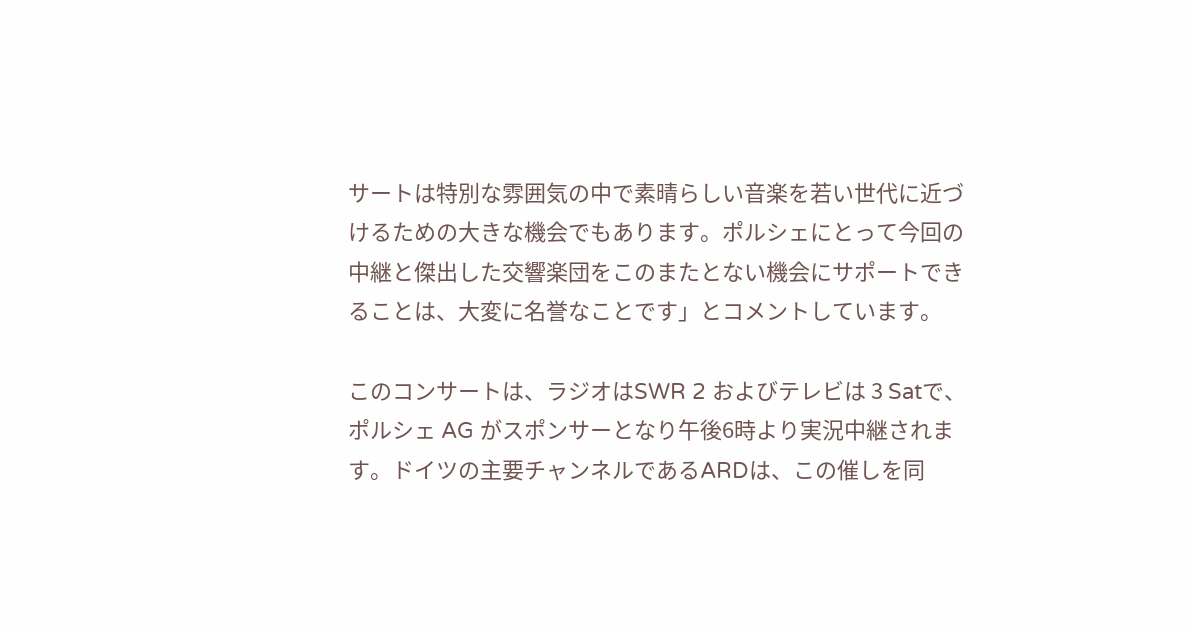サートは特別な雰囲気の中で素晴らしい音楽を若い世代に近づけるための大きな機会でもあります。ポルシェにとって今回の中継と傑出した交響楽団をこのまたとない機会にサポートできることは、大変に名誉なことです」とコメントしています。

このコンサートは、ラジオはSWR 2 およびテレビは 3 Satで、ポルシェ AG がスポンサーとなり午後6時より実況中継されます。ドイツの主要チャンネルであるARDは、この催しを同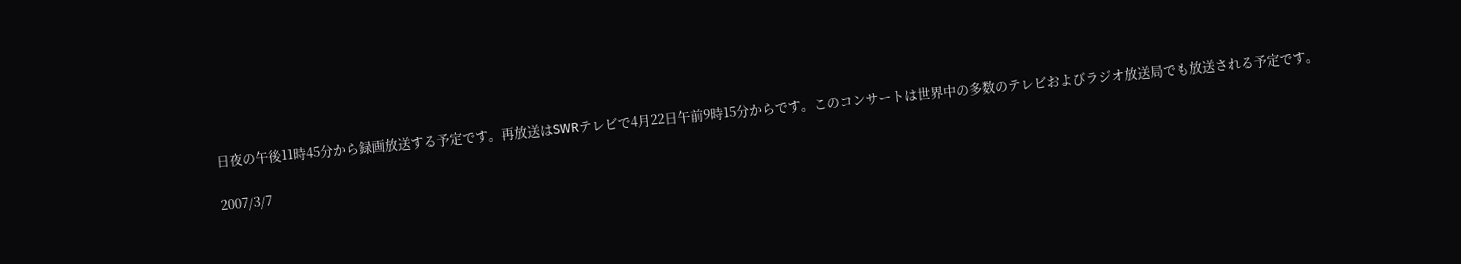日夜の午後11時45分から録画放送する予定です。再放送はSWRテレビで4月22日午前9時15分からです。このコンサートは世界中の多数のテレビおよびラジオ放送局でも放送される予定です。

2007/3/7